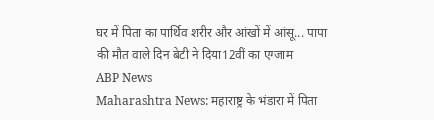घर में पिता का पार्थिव शरीर और आंखों में आंसू... पापा की मौत वाले दिन बेटी ने दिया12वीं का एग्जाम
ABP News
Maharashtra News: महाराष्ट्र के भंडारा में पिता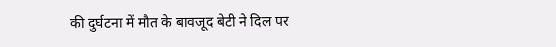की दुर्घटना में मौत के बावजूद बेटी ने दिल पर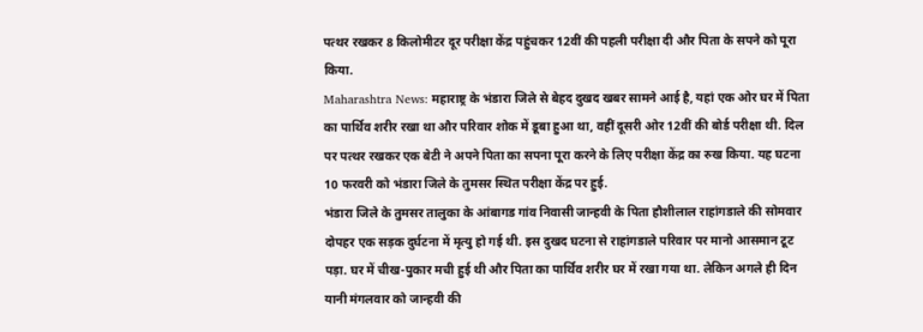पत्थर रखकर 8 किलोमीटर दूर परीक्षा केंद्र पहुंचकर 12वीं की पहली परीक्षा दी और पिता के सपने को पूरा किया.
Maharashtra News: महाराष्ट्र के भंडारा जिले से बेहद दुखद खबर सामने आई है, यहां एक ओर घर में पिता का पार्थिव शरीर रखा था और परिवार शोक में डूबा हुआ था, वहीं दूसरी ओर 12वीं की बोर्ड परीक्षा थी. दिल पर पत्थर रखकर एक बेटी ने अपने पिता का सपना पूरा करने के लिए परीक्षा केंद्र का रुख किया. यह घटना 10 फरवरी को भंडारा जिले के तुमसर स्थित परीक्षा केंद्र पर हुई.
भंडारा जिले के तुमसर तालुका के आंबागड गांव निवासी जान्हवी के पिता हौशीलाल राहांगडाले की सोमवार दोपहर एक सड़क दुर्घटना में मृत्यु हो गई थी. इस दुखद घटना से राहांगडाले परिवार पर मानो आसमान टूट पड़ा. घर में चीख-पुकार मची हुई थी और पिता का पार्थिव शरीर घर में रखा गया था. लेकिन अगले ही दिन यानी मंगलवार को जान्हवी की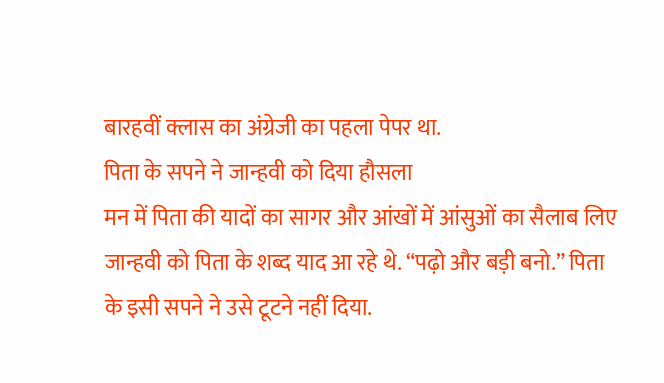बारहवीं क्लास का अंग्रेजी का पहला पेपर था.
पिता के सपने ने जान्हवी को दिया हौसला
मन में पिता की यादों का सागर और आंखों में आंसुओं का सैलाब लिए जान्हवी को पिता के शब्द याद आ रहे थे. “पढ़ो और बड़ी बनो.” पिता के इसी सपने ने उसे टूटने नहीं दिया.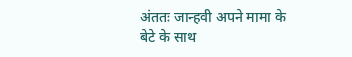अंततः जान्हवी अपने मामा के बेटे के साथ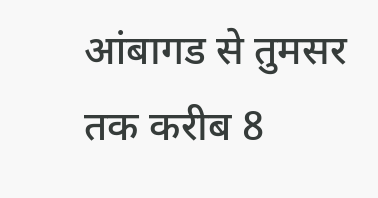आंबागड से तुमसर तक करीब 8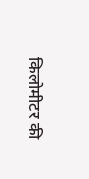किलोमीटर की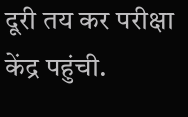दूरी तय कर परीक्षा केंद्र पहुंची.